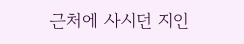근처에 사시던 지인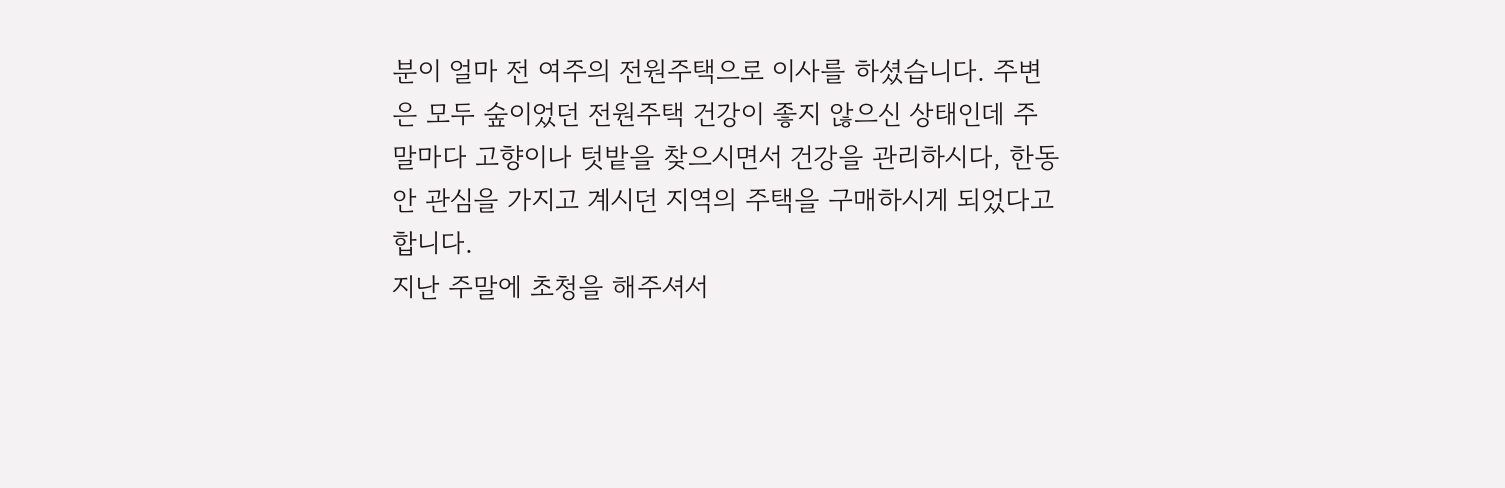분이 얼마 전 여주의 전원주택으로 이사를 하셨습니다. 주변은 모두 숲이었던 전원주택 건강이 좋지 않으신 상태인데 주말마다 고향이나 텃밭을 찾으시면서 건강을 관리하시다, 한동안 관심을 가지고 계시던 지역의 주택을 구매하시게 되었다고 합니다.
지난 주말에 초청을 해주셔서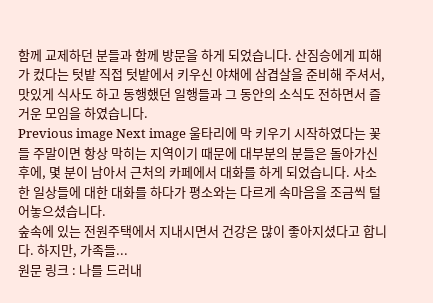함께 교제하던 분들과 함께 방문을 하게 되었습니다. 산짐승에게 피해가 컸다는 텃밭 직접 텃밭에서 키우신 야채에 삼겹살을 준비해 주셔서, 맛있게 식사도 하고 동행했던 일행들과 그 동안의 소식도 전하면서 즐거운 모임을 하였습니다.
Previous image Next image 울타리에 막 키우기 시작하였다는 꽃들 주말이면 항상 막히는 지역이기 때문에 대부분의 분들은 돌아가신 후에, 몇 분이 남아서 근처의 카페에서 대화를 하게 되었습니다. 사소한 일상들에 대한 대화를 하다가 평소와는 다르게 속마음을 조금씩 털어놓으셨습니다.
숲속에 있는 전원주택에서 지내시면서 건강은 많이 좋아지셨다고 합니다. 하지만, 가족들...
원문 링크 : 나를 드러내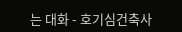는 대화 - 호기심건축사